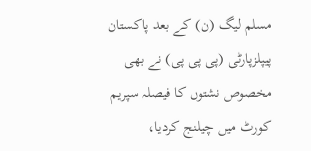مسلم لیگ (ن) کے بعد پاکستان پیپلزپارٹی (پی پی پی) نے بھی مخصوص نشتوں کا فیصلہ سپریم کورٹ میں چیلنج کردیا،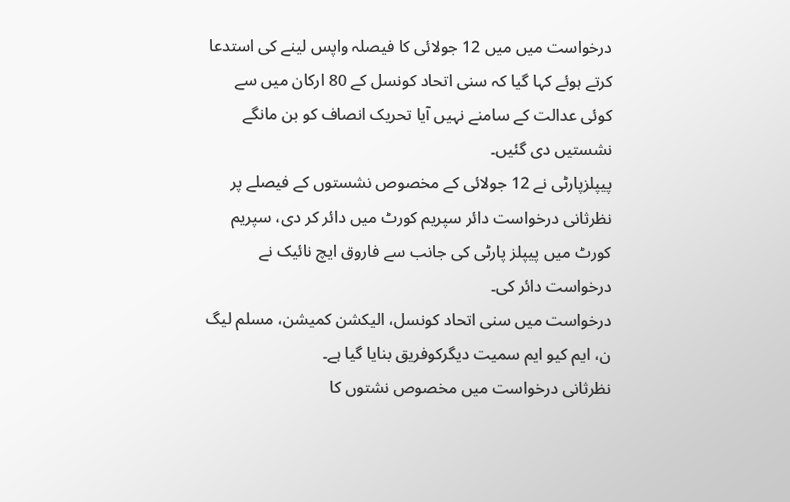درخواست میں میں 12 جولائی کا فیصلہ واپس لینے کی استدعا کرتے ہوئے کہا گیا کہ سنی اتحاد کونسل کے 80 ارکان میں سے کوئی عدالت کے سامنے نہیں آیا تحریک انصاف کو بن مانگے نشستیں دی گئیں۔
پیپلزپارٹی نے 12 جولائی کے مخصوص نشستوں کے فیصلے پر نظرثانی درخواست دائر سپریم کورٹ میں دائر کر دی، سپریم کورٹ میں پیپلز پارٹی کی جانب سے فاروق ایچ نائیک نے درخواست دائر کی۔
درخواست میں سنی اتحاد کونسل، الیکشن کمیشن، مسلم لیگ ن، ایم کیو ایم سمیت دیگرکوفریق بنایا گیا ہے۔
نظرثانی درخواست میں مخصوص نشتوں کا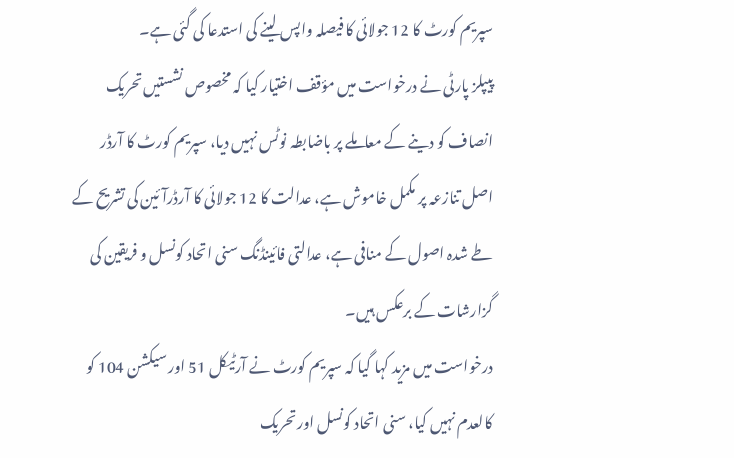سپریم کورٹ کا 12 جولائی کا فیصلہ واپس لینے کی استدعا کی گئی ہے۔
پیپلز پارٹی نے درخواست میں مؤقف اختیار کیا کہ مخصوص نشستیں تحریک انصاف کو دینے کے معاملے پر باضابطہ نوٹس نہیں دیا، سپریم کورٹ کا آرڈر اصل تنازعہ پر مکمل خاموش ہے، عدالت کا 12 جولائی کا آرڈرآئین کی تشریح کے طے شدہ اصول کے منافی ہے، عدالتی فائینڈنگ سنی اتحاد کونسل و فریقین کی گزارشات کے برعکس ہیں۔
درخواست میں مزید کہا گیا کہ سپریم کورٹ نے آرٹیکل 51 اور سیکشن 104 کو کالعدم نہیں کیا، سنی اتحاد کونسل اور تحریک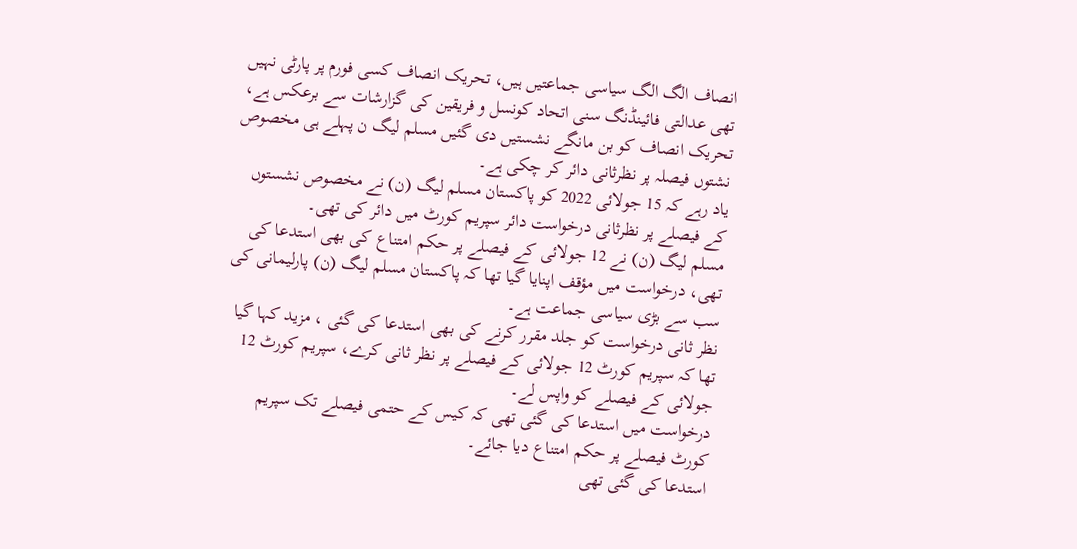انصاف الگ الگ سیاسی جماعتیں ہیں، تحریک انصاف کسی فورم پر پارٹی نہیں تھی عدالتی فائینڈنگ سنی اتحاد کونسل و فریقین کی گزارشات سے برعکس ہے، تحریک انصاف کو بن مانگے نشستیں دی گئیں مسلم لیگ ن پہلے ہی مخصوص نشتوں فیصلہ پر نظرثانی دائر کر چکی ہے۔
یاد رہے کہ 15 جولائی 2022 کو پاکستان مسلم لیگ (ن) نے مخصوص نشستوں کے فیصلے پر نظرثانی درخواست دائر سپریم کورٹ میں دائر کی تھی۔
مسلم لیگ (ن) نے 12 جولائی کے فیصلے پر حکم امتناع کی بھی استدعا کی تھی، درخواست میں مؤقف اپنایا گیا تھا کہ پاکستان مسلم لیگ (ن) پارلیمانی کی سب سے بڑی سیاسی جماعت ہے۔
نظر ثانی درخواست کو جلد مقرر کرنے کی بھی استدعا کی گئی ، مزید کہا گیا تھا کہ سپریم کورٹ 12 جولائی کے فیصلے پر نظر ثانی کرے، سپریم کورٹ 12 جولائی کے فیصلے کو واپس لے۔
درخواست میں استدعا کی گئی تھی کہ کیس کے حتمی فیصلے تک سپریم کورٹ فیصلے پر حکم امتناع دیا جائے۔
استدعا کی گئی تھی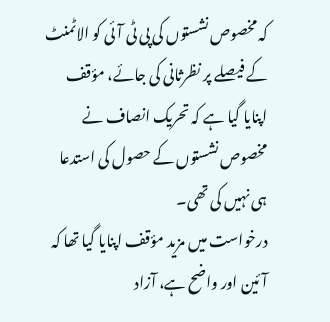کہ مخصوص نشستوں کی پی ٹی آئی کو الاٹمنٹ کے فیصلے پر نظرثانی کی جائے، مؤقف اپنایا گیا ہے کہ تحریک انصاف نے مخصوص نشستوں کے حصول کی استدعا ہی نہیں کی تھی۔
درخواست میں مزید مؤقف اپنایا گیا تھا کہ آئین اور واضح ہے، آزاد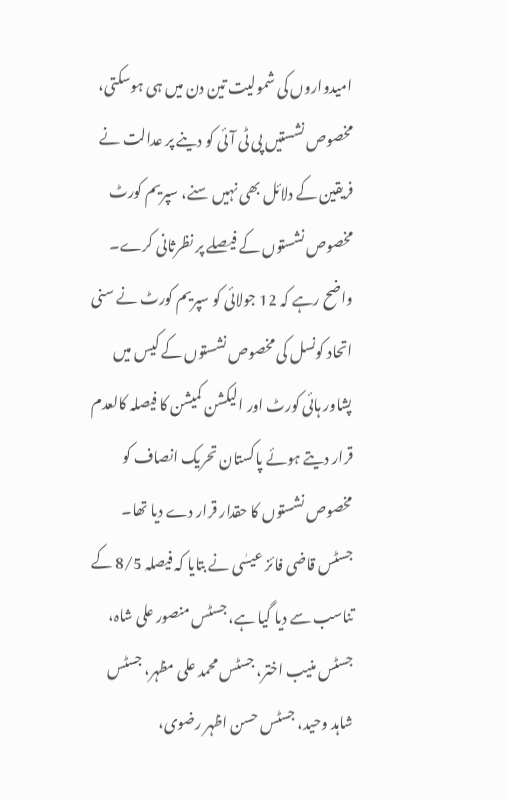امیدواروں کی شمولیت تین دن میں ہی ہوسکتی، مخصوص نشستیں پی ٹی آئی کو دینے پر عدالت نے فریقین کے دلائل بھی نہیں سنے، سپریم کورٹ مخصوص نشستوں کے فیصلے پر نظرثانی کرے۔
واضح رہے کہ 12 جولائی کو سپریم کورٹ نے سنی اتحاد کونسل کی مخصوص نشستوں کے کیس میں پشاور ہائی کورٹ اور الیکشن کمیشن کا فیصلہ کالعدم قرار دیتے ہوئے پاکستان تحریک انصاف کو مخصوص نشستوں کا حقدار قرار دے دیا تھا۔
جسٹس قاضی فائز عیسٰی نے بتایا کہ فیصلہ 8/5 کے تناسب سے دیا گیا ہے، جسٹس منصور علی شاہ، جسٹس منیب اختر، جسٹس محمد علی مظہر، جسٹس شاہد وحید، جسٹس حسن اظہر رضوی،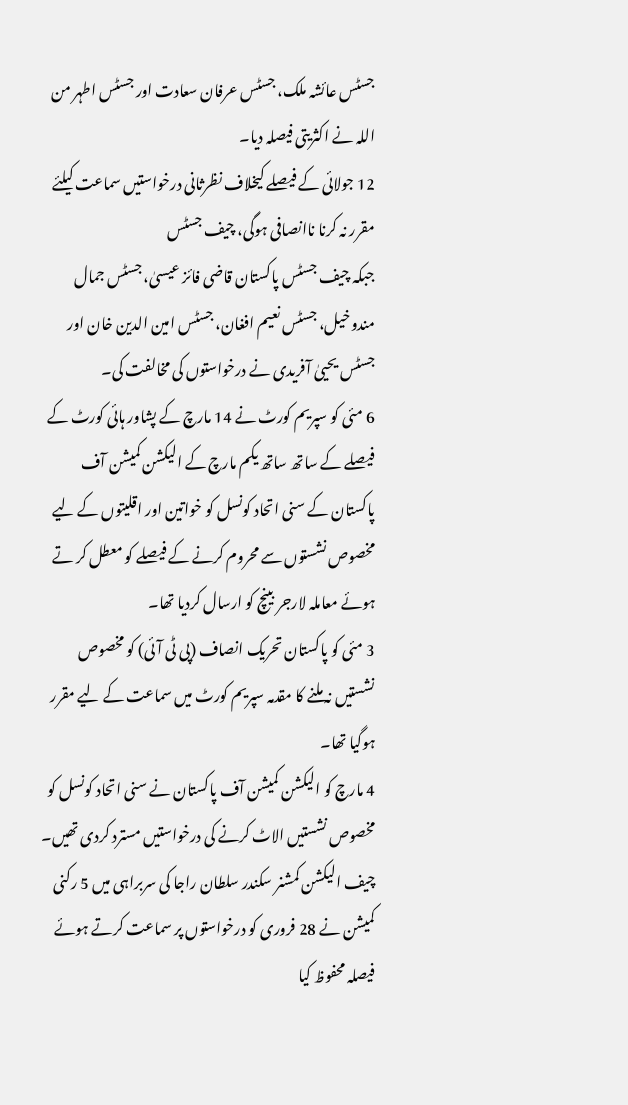جسٹس عائشہ ملک، جسٹس عرفان سعادت اور جسٹس اطہر من اللہ نے اکثریتی فیصلہ دیا۔
12 جولائی کے فیصلے کیخلاف نظرثانی درخواستیں سماعت کیلئے مقرر نہ کرنا ناانصافی ہوگی، چیف جسٹس
جبکہ چیف جسٹس پاکستان قاضی فائز عیسیٰ، جسٹس جمال مندوخیل، جسٹس نعیم افغان، جسٹس امین الدین خان اور جسٹس یحییٰ آفریدی نے درخواستوں کی مخالفت کی۔
6 مئی کو سپریم کورٹ نے 14 مارچ کے پشاور ہائی کورٹ کے فیصلے کے ساتھ ساتھ یکم مارچ کے الیکشن کمیشن آف پاکستان کے سنی اتحاد کونسل کو خواتین اور اقلیتوں کے لیے مخصوص نشستوں سے محروم کرنے کے فیصلے کو معطل کر تے ہوئے معاملہ لارجر بینچ کو ارسال کردیا تھا۔
3 مئی کو پاکستان تحریک انصاف (پی ٹی آئی) کو مخصوص نشستیں نہ ملنے کا مقدمہ سپریم کورٹ میں سماعت کے لیے مقرر ہوگیا تھا۔
4 مارچ کو الیکشن کمیشن آف پاکستان نے سنی اتحاد کونسل کو مخصوص نشستیں الاٹ کرنے کی درخواستیں مسترد کردی تھیں۔
چیف الیکشن کمشنر سکندر سلطان راجا کی سربراہی میں 5 رکنی کمیشن نے 28 فروری کو درخواستوں پر سماعت کرتے ہوئے فیصلہ محفوظ کیا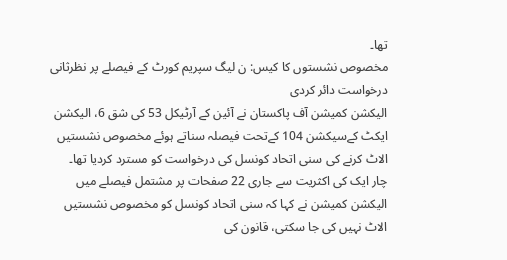تھا۔
مخصوص نشستوں کا کیس: ن لیگ سپریم کورٹ کے فیصلے پر نظرثانی درخواست دائر کردی
الیکشن کمیشن آف پاکستان نے آئین کے آرٹیکل 53 کی شق 6، الیکشن ایکٹ کےسیکشن 104 کےتحت فیصلہ سناتے ہوئے مخصوص نشستیں الاٹ کرنے کی سنی اتحاد کونسل کی درخواست کو مسترد کردیا تھا۔
چار ایک کی اکثریت سے جاری 22 صفحات پر مشتمل فیصلے میں الیکشن کمیشن نے کہا کہ سنی اتحاد کونسل کو مخصوص نشستیں الاٹ نہیں کی جا سکتی، قانون کی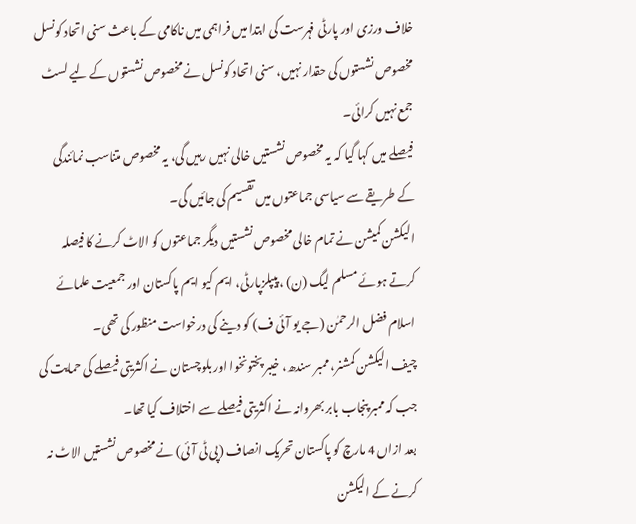خلاف ورزی اور پارٹی فہرست کی ابتدا میں فراہمی میں ناکامی کے باعث سنی اتحاد کونسل مخصوص نشستوں کی حقدار نہیں، سنی اتحاد کونسل نے مخصوص نشستوں کے لیے لسٹ جمع نہیں کرائی۔
فیصلے میں کہا گیا کہ یہ مخصوص نشستیں خالی نہیں رہیں گی، یہ مخصوص متناسب نمائندگی کے طریقے سے سیاسی جماعتوں میں تقسیم کی جائیں گی۔
الیکشن کمیشن نے تمام خالی مخصوص نشستیں دیگر جماعتوں کو الاٹ کرنے کا فیصلہ کرتے ہوئے مسلم لیگ (ن) ، پیپلزپارٹی، ایم کیو ایم پاکستان اور جمعیت علمائے اسلام فضل الرحمٰن (جے یو آئی ف) کو دینے کی درخواست منظور کی تھی۔
چیف الیکشن کمشنر، ممبر سندھ، خیبر پختونخوا اور بلوچستان نے اکثریتی فیصلے کی حمایت کی جب کہ ممبر پنجاب بابر بھروانہ نے اکثریتی فیصلے سے اختلاف کیا تھا۔
بعد ازاں 4 مارچ کو پاکستان تحریک انصاف (پی ٹی آئی) نے مخصوص نشستیں الاٹ نہ کرنے کے الیکشن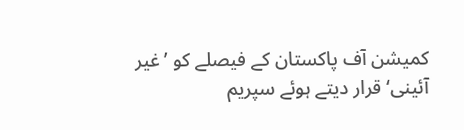کمیشن آف پاکستان کے فیصلے کو ’غیر آئینی‘ قرار دیتے ہوئے سپریم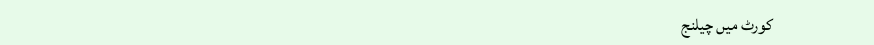کورٹ میں چیلنج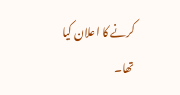کرنے کا اعلان کیا تھا۔